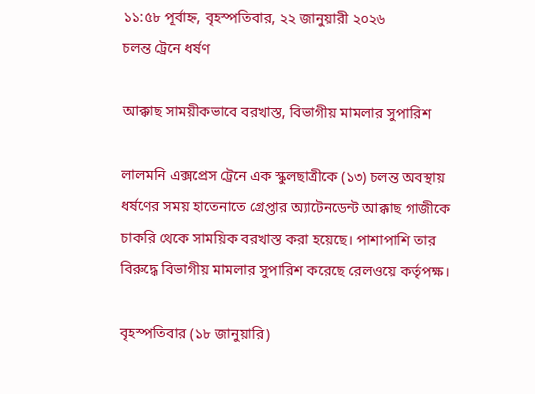১১:৫৮ পূর্বাহ্ন, বৃহস্পতিবার, ২২ জানুয়ারী ২০২৬
চলন্ত ট্রেনে ধর্ষণ

আক্কাছ সাময়ীকভাবে বরখাস্ত, বিভাগীয় মামলার সুপারিশ

লালমনি এক্সপ্রেস ট্রেনে এক স্কুলছাত্রীকে (১৩) চলন্ত অবস্থায় ধর্ষণের সময় হাতেনাতে গ্রেপ্তার অ্যাটেনডেন্ট আক্কাছ গাজীকে চাকরি থেকে সাময়িক বরখাস্ত করা হয়েছে। পাশাপাশি তার বিরুদ্ধে বিভাগীয় মামলার সুপারিশ করেছে রেলওয়ে কর্তৃপক্ষ।

বৃহস্পতিবার (১৮ জানুয়ারি)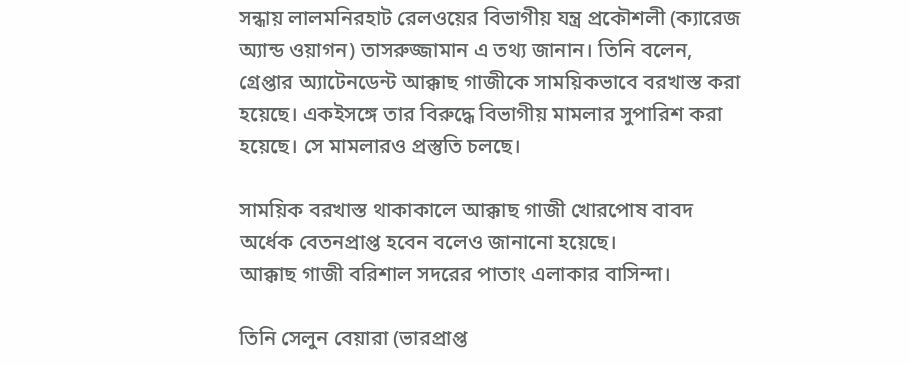সন্ধায় লালমনিরহাট রেলওয়ের বিভাগীয় যন্ত্র প্রকৌশলী (ক্যারেজ অ্যান্ড ওয়াগন) তাসরুজ্জামান এ তথ্য জানান। তিনি বলেন, গ্রেপ্তার অ্যাটেনডেন্ট আক্কাছ গাজীকে সাময়িকভাবে বরখাস্ত করা হয়েছে। একইসঙ্গে তার বিরুদ্ধে বিভাগীয় মামলার সুপারিশ করা হয়েছে। সে মামলারও প্রস্তুতি চলছে।

সাময়িক বরখাস্ত থাকাকালে আক্কাছ গাজী খোরপোষ বাবদ অর্ধেক বেতনপ্রাপ্ত হবেন বলেও জানানো হয়েছে।
আক্কাছ গাজী বরিশাল সদরের পাতাং এলাকার বাসিন্দা।

তিনি সেলুন বেয়ারা (ভারপ্রাপ্ত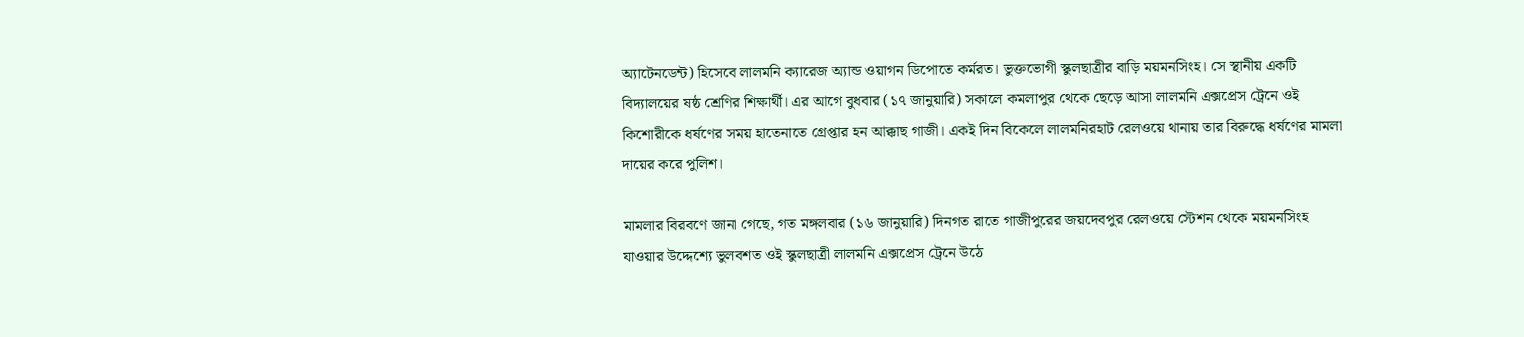অ্যাটেনডেন্ট) হিসেবে লালমনি ক্যারেজ অ্যান্ড ওয়াগন ডিপোতে কর্মরত। ভুক্তভোগী স্কুলছাত্রীর বাড়ি ময়মনসিংহ। সে স্থানীয় একটি বিদ্যালয়ের ষষ্ঠ শ্রেণির শিক্ষার্থী। এর আগে বুধবার (১৭ জানুয়ারি) সকালে কমলাপুর থেকে ছেড়ে আসা লালমনি এক্সপ্রেস ট্রেনে ওই কিশোরীকে ধর্ষণের সময় হাতেনাতে গ্রেপ্তার হন আক্কাছ গাজী। একই দিন বিকেলে লালমনিরহাট রেলওয়ে থানায় তার বিরুদ্ধে ধর্ষণের মামলা দায়ের করে পুলিশ।

মামলার বিরবণে জানা গেছে, গত মঙ্গলবার (১৬ জানুয়ারি) দিনগত রাতে গাজীপুরের জয়দেবপুর রেলওয়ে স্টেশন থেকে ময়মনসিংহ যাওয়ার উদ্দেশ্যে ভুলবশত ওই স্কুলছাত্রী লালমনি এক্সপ্রেস ট্রেনে উঠে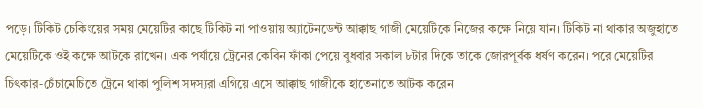পড়ে। টিকিট চেকিংয়ের সময় মেয়েটির কাছে টিকিট না পাওয়ায় অ্যাটেনডেন্ট আক্কাছ গাজী মেয়েটিকে নিজের কক্ষে নিয়ে যান। টিকিট না থাকার অজুহাতে মেয়েটিকে ওই কক্ষে আটকে রাখেন। এক পর্যায়ে ট্রেনের কেবিন ফাঁকা পেয়ে বুধবার সকাল ৮টার দিকে তাকে জোরপূর্বক ধর্ষণ করেন। পরে মেয়েটির চিৎকার-চেঁচামেচিতে ট্রেনে থাকা পুলিশ সদস্যরা এগিয়ে এসে আক্কাছ গাজীকে হাতেনাতে আটক করেন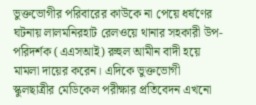ভুক্তভোগীর পরিবারের কাউকে না পেয়ে ধর্ষণের ঘটনায় লালমনিরহাট রেলওয়ে থানার সহকারী উপ-পরিদর্শক (এএসআই) রুহুল আমীন বাদী হয়ে মামলা দায়ের করেন। এদিকে ভুক্তভোগী স্কুলছাত্রীর মেডিকেল পরীক্ষার প্রতিবেদন এখনো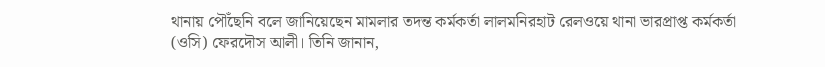থানায় পৌঁছেনি বলে জানিয়েছেন মামলার তদন্ত কর্মকর্তা লালমনিরহাট রেলওয়ে থানা ভারপ্রাপ্ত কর্মকর্তা (ওসি) ফেরদৌস আলী। তিনি জানান,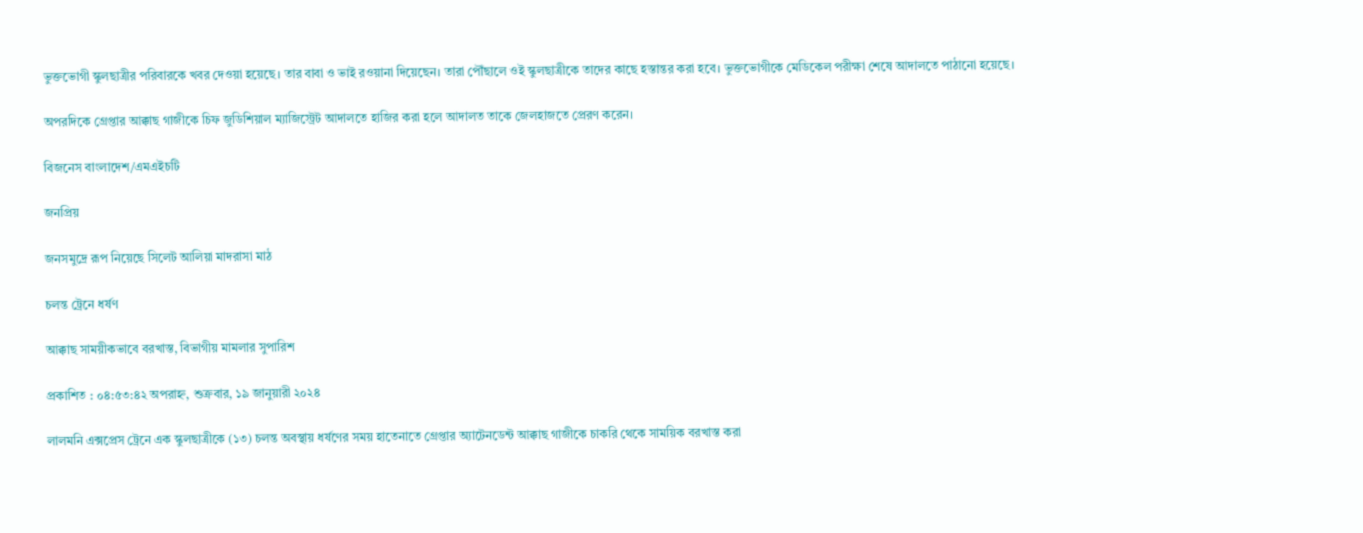ভুক্তভোগী স্কুলছাত্রীর পরিবারকে খবর দেওয়া হয়েছে। তার বাবা ও ভাই রওয়ানা দিয়েছেন। তারা পৌঁছালে ওই স্কুলছাত্রীকে তাদের কাছে হস্তান্তর করা হবে। ভুক্তভোগীকে মেডিকেল পরীক্ষা শেষে আদালতে পাঠানো হয়েছে।

অপরদিকে গ্রেপ্তার আক্কাছ গাজীকে চিফ জুডিশিয়াল ম্যাজিস্ট্রেট আদালতে হাজির করা হলে আদালত তাকে জেলহাজতে প্রেরণ করেন।

বিজনেস বাংলাদেশ/এমএইচটি

জনপ্রিয়

জনসমুদ্রে রূপ নিয়েছে সিলেট আলিয়া মাদরাসা মাঠ

চলন্ত ট্রেনে ধর্ষণ

আক্কাছ সাময়ীকভাবে বরখাস্ত, বিভাগীয় মামলার সুপারিশ

প্রকাশিত : ০৪:৫৩:৪২ অপরাহ্ন, শুক্রবার, ১৯ জানুয়ারী ২০২৪

লালমনি এক্সপ্রেস ট্রেনে এক স্কুলছাত্রীকে (১৩) চলন্ত অবস্থায় ধর্ষণের সময় হাতেনাতে গ্রেপ্তার অ্যাটেনডেন্ট আক্কাছ গাজীকে চাকরি থেকে সাময়িক বরখাস্ত করা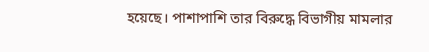হয়েছে। পাশাপাশি তার বিরুদ্ধে বিভাগীয় মামলার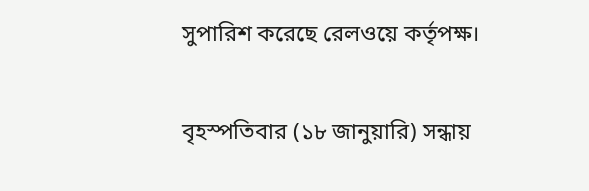সুপারিশ করেছে রেলওয়ে কর্তৃপক্ষ।

বৃহস্পতিবার (১৮ জানুয়ারি) সন্ধায়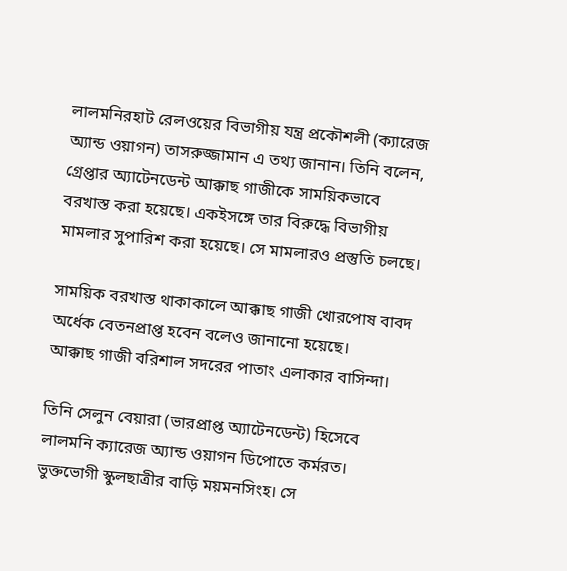লালমনিরহাট রেলওয়ের বিভাগীয় যন্ত্র প্রকৌশলী (ক্যারেজ অ্যান্ড ওয়াগন) তাসরুজ্জামান এ তথ্য জানান। তিনি বলেন, গ্রেপ্তার অ্যাটেনডেন্ট আক্কাছ গাজীকে সাময়িকভাবে বরখাস্ত করা হয়েছে। একইসঙ্গে তার বিরুদ্ধে বিভাগীয় মামলার সুপারিশ করা হয়েছে। সে মামলারও প্রস্তুতি চলছে।

সাময়িক বরখাস্ত থাকাকালে আক্কাছ গাজী খোরপোষ বাবদ অর্ধেক বেতনপ্রাপ্ত হবেন বলেও জানানো হয়েছে।
আক্কাছ গাজী বরিশাল সদরের পাতাং এলাকার বাসিন্দা।

তিনি সেলুন বেয়ারা (ভারপ্রাপ্ত অ্যাটেনডেন্ট) হিসেবে লালমনি ক্যারেজ অ্যান্ড ওয়াগন ডিপোতে কর্মরত। ভুক্তভোগী স্কুলছাত্রীর বাড়ি ময়মনসিংহ। সে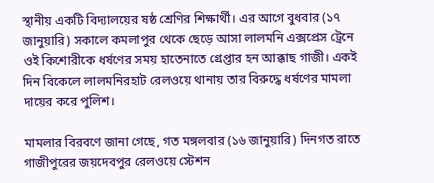স্থানীয় একটি বিদ্যালয়ের ষষ্ঠ শ্রেণির শিক্ষার্থী। এর আগে বুধবার (১৭ জানুয়ারি) সকালে কমলাপুর থেকে ছেড়ে আসা লালমনি এক্সপ্রেস ট্রেনে ওই কিশোরীকে ধর্ষণের সময় হাতেনাতে গ্রেপ্তার হন আক্কাছ গাজী। একই দিন বিকেলে লালমনিরহাট রেলওয়ে থানায় তার বিরুদ্ধে ধর্ষণের মামলা দায়ের করে পুলিশ।

মামলার বিরবণে জানা গেছে, গত মঙ্গলবার (১৬ জানুয়ারি) দিনগত রাতে গাজীপুরের জয়দেবপুর রেলওয়ে স্টেশন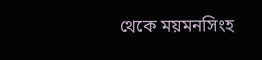থেকে ময়মনসিংহ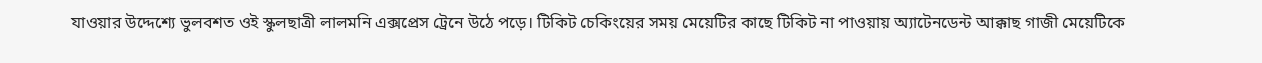যাওয়ার উদ্দেশ্যে ভুলবশত ওই স্কুলছাত্রী লালমনি এক্সপ্রেস ট্রেনে উঠে পড়ে। টিকিট চেকিংয়ের সময় মেয়েটির কাছে টিকিট না পাওয়ায় অ্যাটেনডেন্ট আক্কাছ গাজী মেয়েটিকে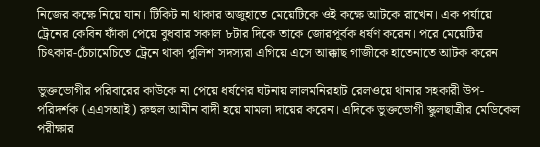নিজের কক্ষে নিয়ে যান। টিকিট না থাকার অজুহাতে মেয়েটিকে ওই কক্ষে আটকে রাখেন। এক পর্যায়ে ট্রেনের কেবিন ফাঁকা পেয়ে বুধবার সকাল ৮টার দিকে তাকে জোরপূর্বক ধর্ষণ করেন। পরে মেয়েটির চিৎকার-চেঁচামেচিতে ট্রেনে থাকা পুলিশ সদস্যরা এগিয়ে এসে আক্কাছ গাজীকে হাতেনাতে আটক করেন

ভুক্তভোগীর পরিবারের কাউকে না পেয়ে ধর্ষণের ঘটনায় লালমনিরহাট রেলওয়ে থানার সহকারী উপ-পরিদর্শক (এএসআই) রুহুল আমীন বাদী হয়ে মামলা দায়ের করেন। এদিকে ভুক্তভোগী স্কুলছাত্রীর মেডিকেল পরীক্ষার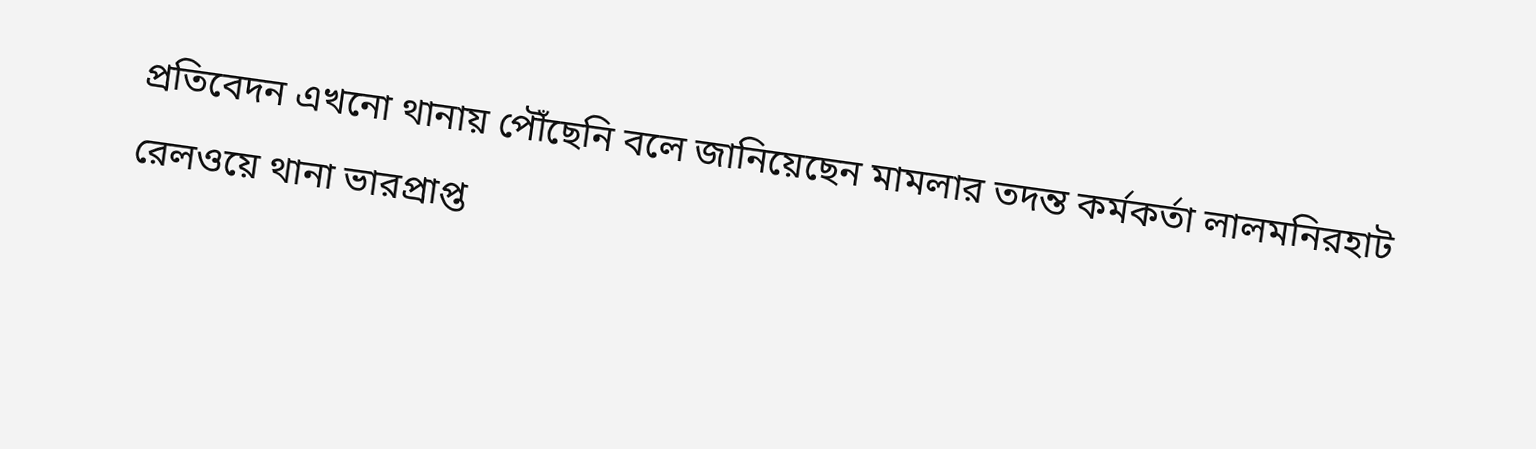প্রতিবেদন এখনো থানায় পৌঁছেনি বলে জানিয়েছেন মামলার তদন্ত কর্মকর্তা লালমনিরহাট রেলওয়ে থানা ভারপ্রাপ্ত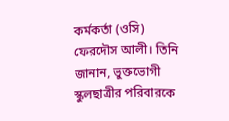কর্মকর্তা (ওসি) ফেরদৌস আলী। তিনি জানান, ভুক্তভোগী স্কুলছাত্রীর পরিবারকে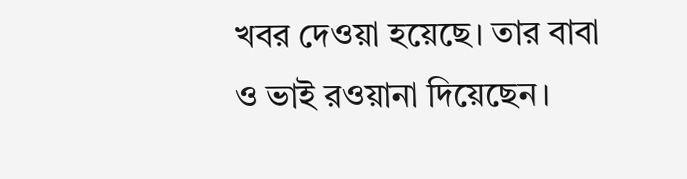খবর দেওয়া হয়েছে। তার বাবা ও ভাই রওয়ানা দিয়েছেন।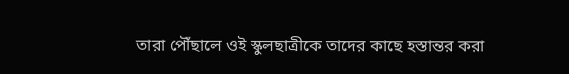তারা পৌঁছালে ওই স্কুলছাত্রীকে তাদের কাছে হস্তান্তর করা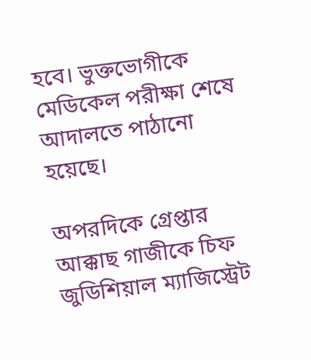হবে। ভুক্তভোগীকে মেডিকেল পরীক্ষা শেষে আদালতে পাঠানো হয়েছে।

অপরদিকে গ্রেপ্তার আক্কাছ গাজীকে চিফ জুডিশিয়াল ম্যাজিস্ট্রেট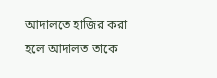আদালতে হাজির করা হলে আদালত তাকে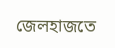জেলহাজতে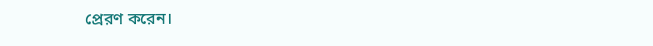প্রেরণ করেন।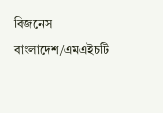বিজনেস বাংলাদেশ/এমএইচটি